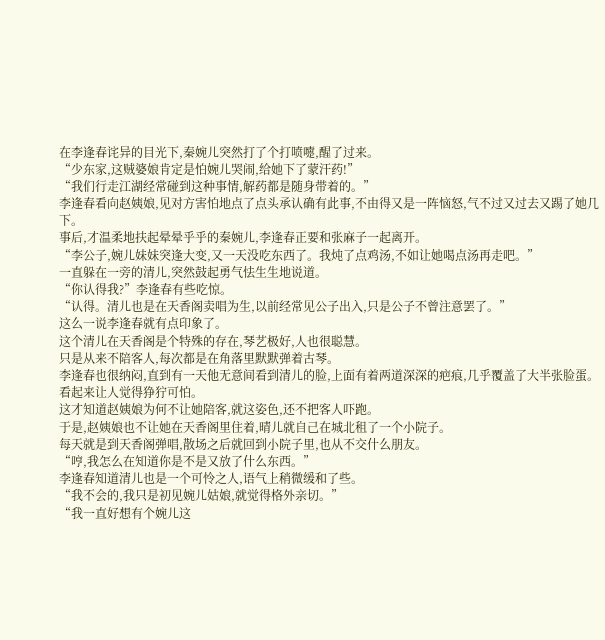在李逢春诧异的目光下,秦婉儿突然打了个打喷嚏,醒了过来。
“少东家,这贼婆娘肯定是怕婉儿哭闹,给她下了蒙汗药!”
“我们行走江湖经常碰到这种事情,解药都是随身带着的。”
李逢春看向赵姨娘,见对方害怕地点了点头承认确有此事,不由得又是一阵恼怒,气不过又过去又踢了她几下。
事后,才温柔地扶起晕晕乎乎的秦婉儿,李逢春正要和张麻子一起离开。
“李公子,婉儿妹妹突逢大变,又一天没吃东西了。我炖了点鸡汤,不如让她喝点汤再走吧。”
一直躲在一旁的清儿,突然鼓起勇气怯生生地说道。
“你认得我?”李逢春有些吃惊。
“认得。清儿也是在天香阁卖唱为生,以前经常见公子出入,只是公子不曾注意罢了。”
这么一说李逢春就有点印象了。
这个清儿在天香阁是个特殊的存在,琴艺极好,人也很聪慧。
只是从来不陪客人,每次都是在角落里默默弹着古琴。
李逢春也很纳闷,直到有一天他无意间看到清儿的脸,上面有着两道深深的疤痕,几乎覆盖了大半张脸蛋。
看起来让人觉得狰狞可怕。
这才知道赵姨娘为何不让她陪客,就这姿色,还不把客人吓跑。
于是,赵姨娘也不让她在天香阁里住着,晴儿就自己在城北租了一个小院子。
每天就是到天香阁弹唱,散场之后就回到小院子里,也从不交什么朋友。
“哼,我怎么在知道你是不是又放了什么东西。”
李逢春知道清儿也是一个可怜之人,语气上稍微缓和了些。
“我不会的,我只是初见婉儿姑娘,就觉得格外亲切。”
“我一直好想有个婉儿这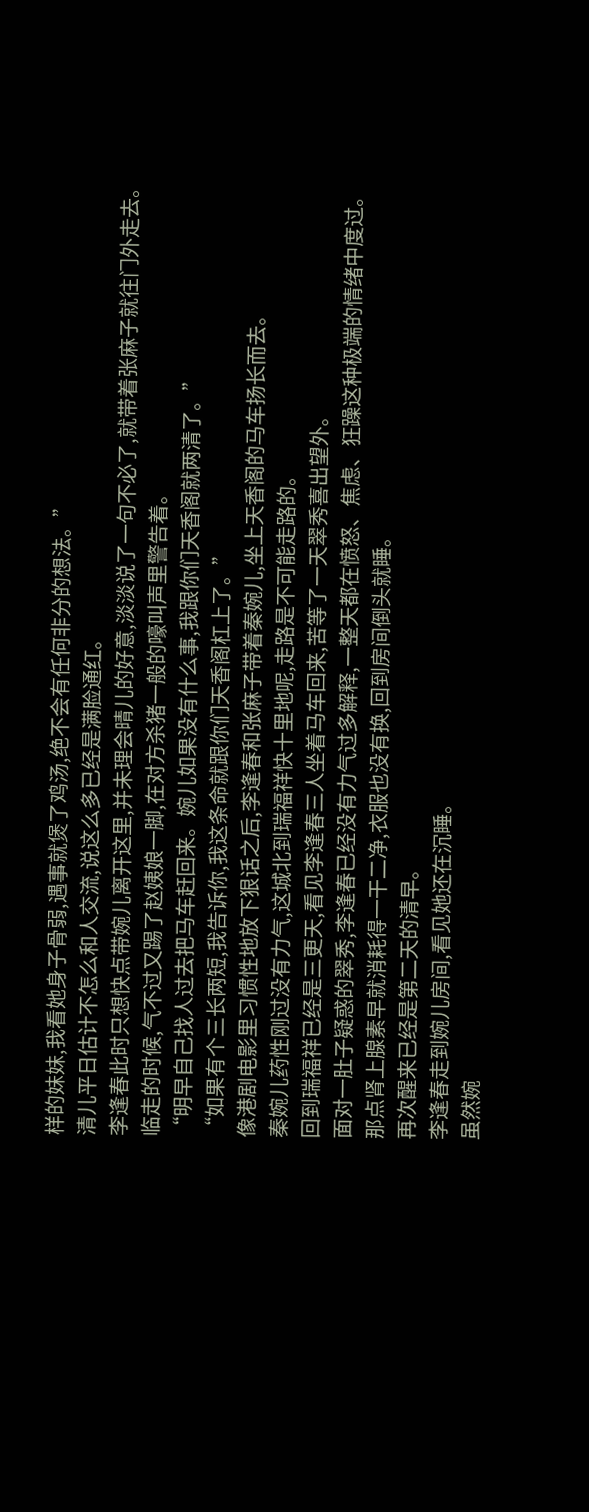样的妹妹,我看她身子骨弱,遇事就煲了鸡汤,绝不会有任何非分的想法。”
清儿平日估计不怎么和人交流,说这么多已经是满脸通红。
李逢春此时只想快点带婉儿离开这里,并未理会晴儿的好意,淡淡说了一句不必了,就带着张麻子就往门外走去。
临走的时候,气不过又踢了赵姨娘一脚,在对方杀猪一般的嚎叫声里警告着。
“明早自己找人过去把马车赶回来。婉儿如果没有什么事,我跟你们天香阁就两清了。”
“如果有个三长两短,我告诉你,我这条命就跟你们天香阁杠上了。”
像港剧电影里习惯性地放下狠话之后,李逢春和张麻子带着秦婉儿,坐上天香阁的马车扬长而去。
秦婉儿药性刚过没有力气,这城北到瑞福祥快十里地呢,走路是不可能走路的。
回到瑞福祥已经是三更天,看见李逢春三人坐着马车回来,苦等了一天翠秀喜出望外。
面对一肚子疑惑的翠秀,李逢春已经没有力气过多解释,一整天都在愤怒、焦虑、狂躁这种极端的情绪中度过。
那点肾上腺素早就消耗得一干二净,衣服也没有换,回到房间倒头就睡。
再次醒来已经是第二天的清早。
李逢春走到婉儿房间,看见她还在沉睡。
虽然婉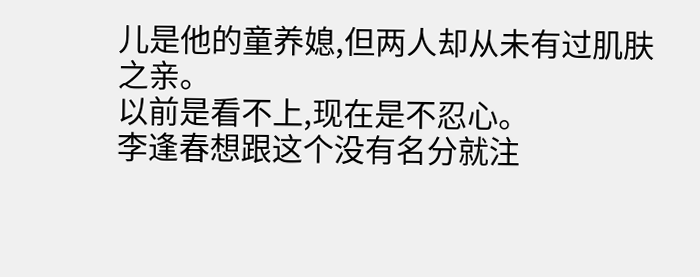儿是他的童养媳,但两人却从未有过肌肤之亲。
以前是看不上,现在是不忍心。
李逢春想跟这个没有名分就注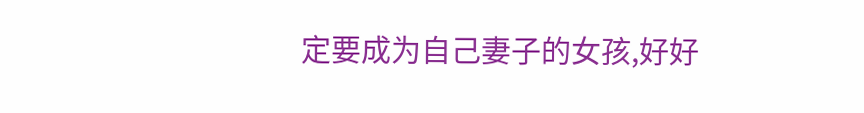定要成为自己妻子的女孩,好好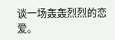谈一场轰轰烈烈的恋爱。